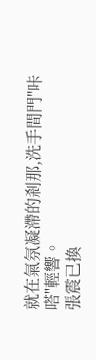就在氣氛凝滯的剎那,洗手間門"咔嗒"輕響。
張震已換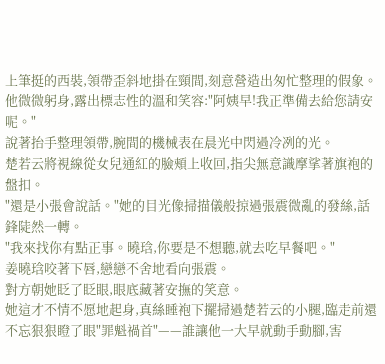上筆挺的西裝,領帶歪斜地掛在頸間,刻意營造出匆忙整理的假象。
他微微躬身,露出標志性的溫和笑容:"阿姨早!我正準備去給您請安呢。"
說著抬手整理領帶,腕間的機械表在晨光中閃過冷冽的光。
楚若云將視線從女兒通紅的臉頰上收回,指尖無意識摩挲著旗袍的盤扣。
"還是小張會說話。"她的目光像掃描儀般掠過張震微亂的發絲,話鋒陡然一轉。
"我來找你有點正事。曉琀,你要是不想聽,就去吃早餐吧。"
姜曉琀咬著下唇,戀戀不舍地看向張震。
對方朝她眨了眨眼,眼底藏著安撫的笑意。
她這才不情不愿地起身,真絲睡袍下擺掃過楚若云的小腿,臨走前還不忘狠狠瞪了眼"罪魁禍首"——誰讓他一大早就動手動腳,害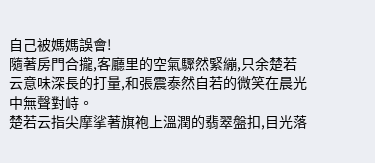自己被媽媽誤會!
隨著房門合攏,客廳里的空氣驟然緊繃,只余楚若云意味深長的打量,和張震泰然自若的微笑在晨光中無聲對峙。
楚若云指尖摩挲著旗袍上溫潤的翡翠盤扣,目光落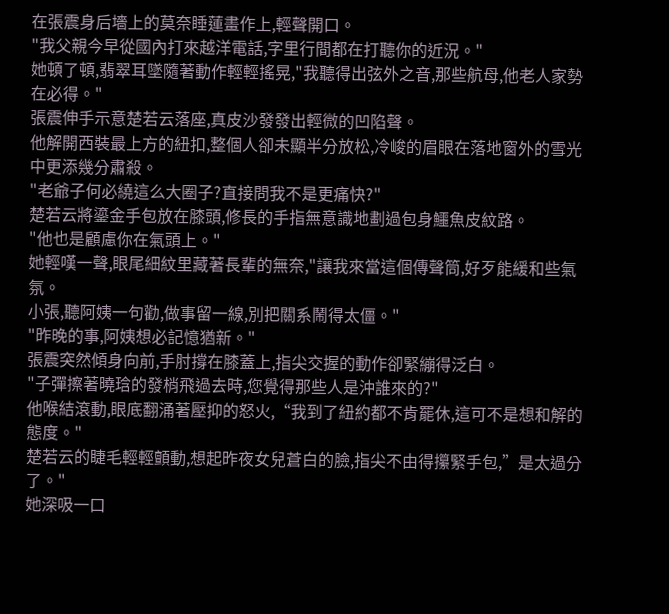在張震身后墻上的莫奈睡蓮畫作上,輕聲開口。
"我父親今早從國內打來越洋電話,字里行間都在打聽你的近況。"
她頓了頓,翡翠耳墜隨著動作輕輕搖晃,"我聽得出弦外之音,那些航母,他老人家勢在必得。"
張震伸手示意楚若云落座,真皮沙發發出輕微的凹陷聲。
他解開西裝最上方的紐扣,整個人卻未顯半分放松,冷峻的眉眼在落地窗外的雪光中更添幾分肅殺。
"老爺子何必繞這么大圈子?直接問我不是更痛快?"
楚若云將鎏金手包放在膝頭,修長的手指無意識地劃過包身鱷魚皮紋路。
"他也是顧慮你在氣頭上。"
她輕嘆一聲,眼尾細紋里藏著長輩的無奈,"讓我來當這個傳聲筒,好歹能緩和些氣氛。
小張,聽阿姨一句勸,做事留一線,別把關系鬧得太僵。"
"昨晚的事,阿姨想必記憶猶新。"
張震突然傾身向前,手肘撐在膝蓋上,指尖交握的動作卻緊繃得泛白。
"子彈擦著曉琀的發梢飛過去時,您覺得那些人是沖誰來的?"
他喉結滾動,眼底翻涌著壓抑的怒火,“我到了紐約都不肯罷休,這可不是想和解的態度。"
楚若云的睫毛輕輕顫動,想起昨夜女兒蒼白的臉,指尖不由得攥緊手包,”是太過分了。"
她深吸一口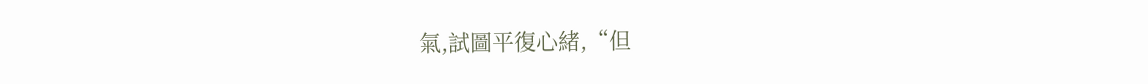氣,試圖平復心緒,“但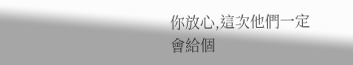你放心,這次他們一定會給個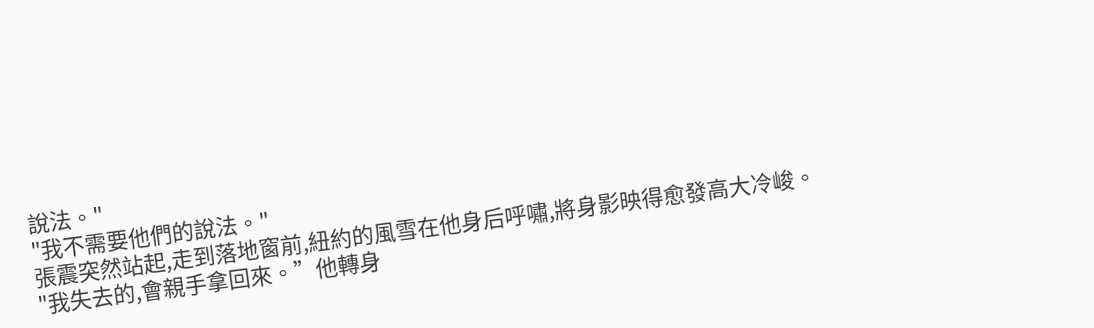說法。"
"我不需要他們的說法。"
張震突然站起,走到落地窗前,紐約的風雪在他身后呼嘯,將身影映得愈發高大冷峻。
"我失去的,會親手拿回來。”他轉身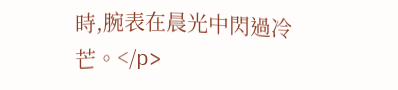時,腕表在晨光中閃過冷芒。</p>